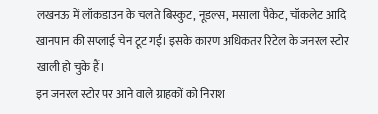लखनऊ में लॉकडाउन के चलते बिस्कुट, नूडल्स, मसाला पैकेट, चॉकलेट आदि खानपान की सप्लाई चेन टूट गई। इसके कारण अधिकतर रिटेल के जनरल स्टोर खाली हो चुके हैं।
इन जनरल स्टोर पर आने वाले ग्राहकों को निराश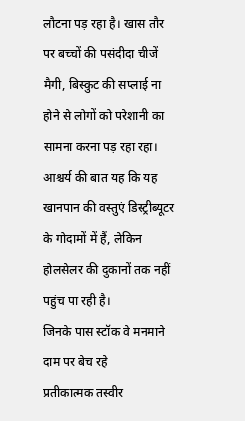लौटना पड़ रहा है। खास तौर पर बच्चों की पसंदीदा चीजें मैगी, बिस्कुट की सप्लाई ना होने से लोगों को परेशानी का सामना करना पड़ रहा रहा। आश्चर्य की बात यह कि यह खानपान की वस्तुएं डिस्ट्रीब्यूटर के गोदामों में हैं, लेकिन होलसेलर की दुकानों तक नहीं पहुंच पा रही है।
जिनके पास स्टॉक वे मनमाने दाम पर बेच रहे
प्रतीकात्मक तस्वीर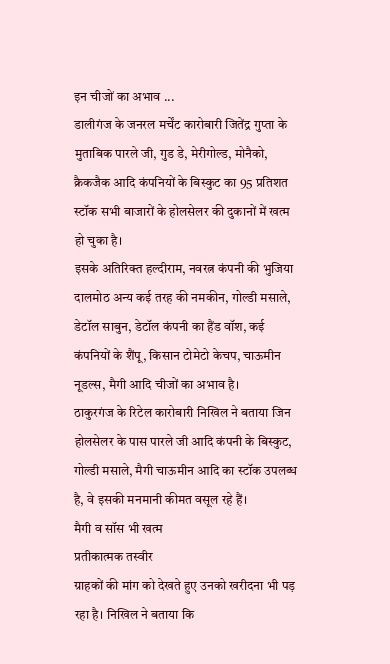इन चीजों का अभाव ...
डालीगंज के जनरल मर्चेंट कारोबारी जितेंद्र गुप्ता के मुताबिक पारले जी, गुड डे, मेरीगोल्ड, मोनैको, क्रैकजैक आदि कंपनियों के बिस्कुट का 95 प्रतिशत स्टॉक सभी बाजारों के होलसेलर की दुकानों में खत्म हो चुका है।
इसके अतिरिक्त हल्दीराम, नवरत्न कंपनी की भुजिया दालमोठ अन्य कई तरह की नमकीन, गोल्डी मसाले, डेटॉल साबुन, डेटॉल कंपनी का हैंड वॉश, कई कंपनियों के शैंपू, किसान टोमेटो केचप, चाऊमीन नूडल्स, मैगी आदि चीजों का अभाव है।
ठाकुरगंज के रिटेल कारोबारी निखिल ने बताया जिन होलसेलर के पास पारले जी आदि कंपनी के बिस्कुट, गोल्डी मसाले, मैगी चाऊमीन आदि का स्टॉक उपलब्ध है, वे इसकी मनमानी कीमत वसूल रहे हैं।
मैगी व सॉस भी खत्म
प्रतीकात्मक तस्वीर
ग्राहकों की मांग को देखते हुए उनको खरीदना भी पड़ रहा है। निखिल ने बताया कि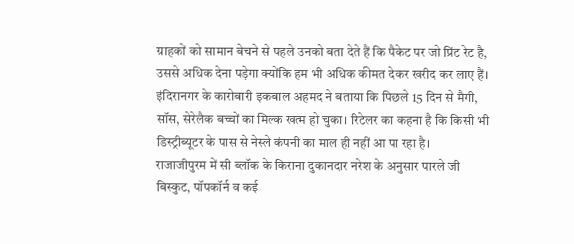ग्राहकों को सामान बेचने से पहले उनको बता देते हैं कि पैकेट पर जो प्रिंट रेट है, उससे अधिक देना पड़ेगा क्योंकि हम भी अधिक कीमत देकर खरीद कर लाए हैं।
इंदिरानगर के कारोबारी इकबाल अहमद ने बताया कि पिछले 15 दिन से मैगी, सॉस, सेरेलैक बच्चों का मिल्क खत्म हो चुका। रिटेलर का कहना है कि किसी भी डिस्ट्रीब्यूटर के पास से नेस्ले कंपनी का माल ही नहीं आ पा रहा है।
राजाजीपुरम में सी ब्लॉक के किराना दुकानदार नरेश के अनुसार पारले जी बिस्कुट, पॉपकॉर्न व कई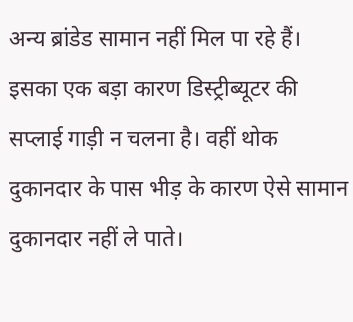अन्य ब्रांडेड सामान नहीं मिल पा रहे हैं। इसका एक बड़ा कारण डिस्ट्रीब्यूटर की सप्लाई गाड़ी न चलना है। वहीं थोक दुकानदार के पास भीड़ के कारण ऐसे सामान दुकानदार नहीं ले पाते।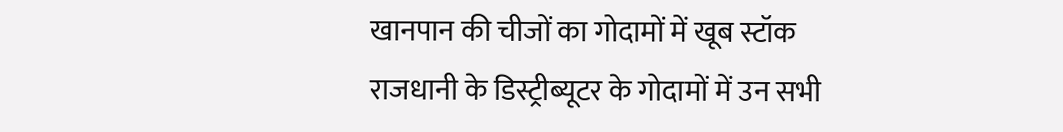खानपान की चीजों का गोदामों में खूब स्टॉक
राजधानी के डिस्ट्रीब्यूटर के गोदामों में उन सभी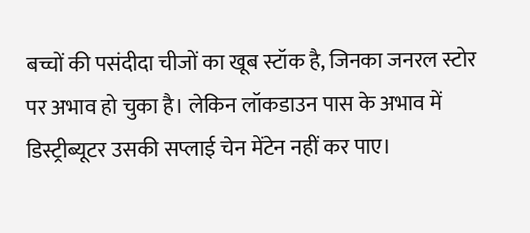बच्चों की पसंदीदा चीजों का खूब स्टॉक है, जिनका जनरल स्टोर पर अभाव हो चुका है। लेकिन लॉकडाउन पास के अभाव में डिस्ट्रीब्यूटर उसकी सप्लाई चेन मेंटेन नहीं कर पाए।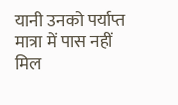यानी उनको पर्याप्त मात्रा में पास नहीं मिल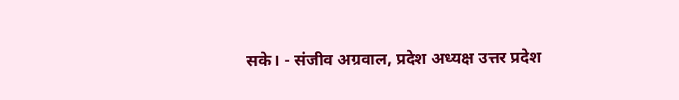सके। - संजीव अग्रवाल, प्रदेश अध्यक्ष उत्तर प्रदेश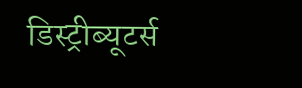डिस्ट्रीब्यूटर्स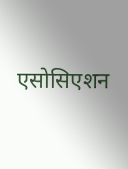एसोसिएशन